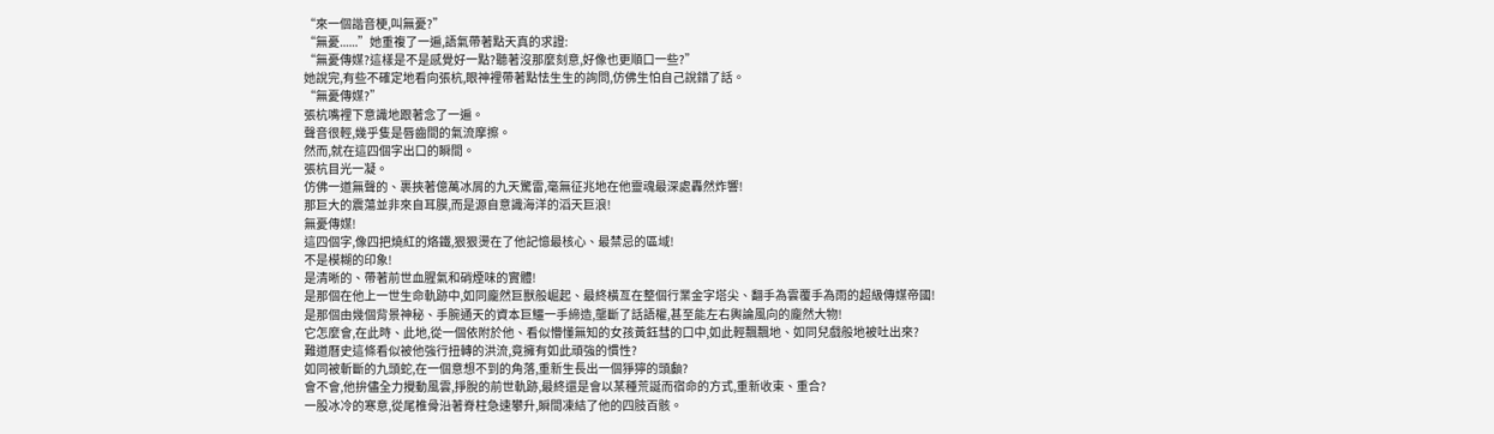“來一個諧音梗,叫無憂?”
“無憂......”她重複了一遍,語氣帶著點天真的求證:
“無憂傳媒?這樣是不是感覺好一點?聽著沒那麼刻意,好像也更順口一些?”
她說完,有些不確定地看向張杭,眼神裡帶著點怯生生的詢問,仿佛生怕自己說錯了話。
“無憂傳媒?”
張杭嘴裡下意識地跟著念了一遍。
聲音很輕,幾乎隻是唇齒間的氣流摩擦。
然而,就在這四個字出口的瞬間。
張杭目光一凝。
仿佛一道無聲的、裹挾著億萬冰屑的九天驚雷,毫無征兆地在他靈魂最深處轟然炸響!
那巨大的震蕩並非來自耳膜,而是源自意識海洋的滔天巨浪!
無憂傳媒!
這四個字,像四把燒紅的烙鐵,狠狠燙在了他記憶最核心、最禁忌的區域!
不是模糊的印象!
是清晰的、帶著前世血腥氣和硝煙味的實體!
是那個在他上一世生命軌跡中,如同龐然巨獸般崛起、最終橫亙在整個行業金字塔尖、翻手為雲覆手為雨的超級傳媒帝國!
是那個由幾個背景神秘、手腕通天的資本巨鱷一手締造,壟斷了話語權,甚至能左右輿論風向的龐然大物!
它怎麼會,在此時、此地,從一個依附於他、看似懵懂無知的女孩黃鈺彗的口中,如此輕飄飄地、如同兒戲般地被吐出來?
難道曆史這條看似被他強行扭轉的洪流,竟擁有如此頑強的慣性?
如同被斬斷的九頭蛇,在一個意想不到的角落,重新生長出一個猙獰的頭顱?
會不會,他拚儘全力攪動風雲,掙脫的前世軌跡,最終還是會以某種荒誕而宿命的方式,重新收束、重合?
一股冰冷的寒意,從尾椎骨沿著脊柱急速攀升,瞬間凍結了他的四肢百骸。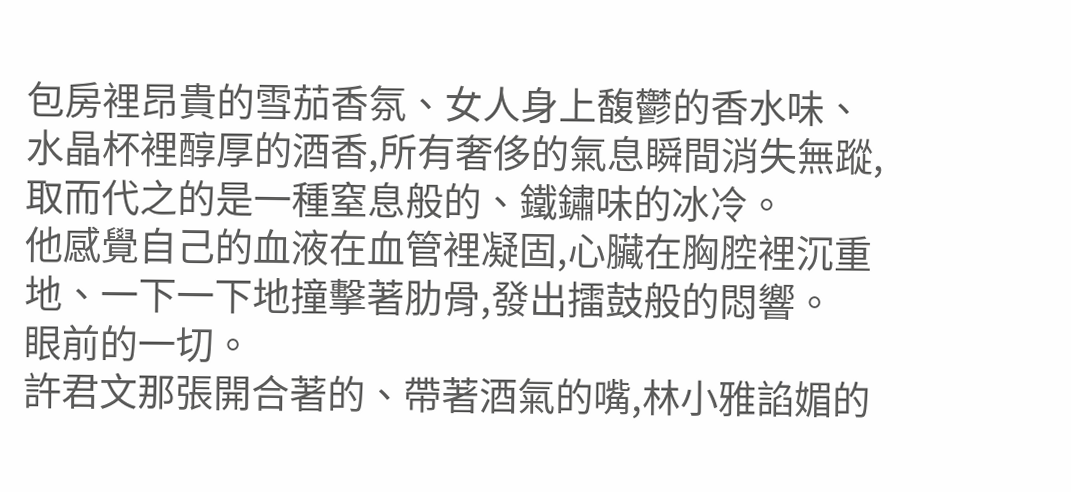包房裡昂貴的雪茄香氛、女人身上馥鬱的香水味、水晶杯裡醇厚的酒香,所有奢侈的氣息瞬間消失無蹤,取而代之的是一種窒息般的、鐵鏽味的冰冷。
他感覺自己的血液在血管裡凝固,心臟在胸腔裡沉重地、一下一下地撞擊著肋骨,發出擂鼓般的悶響。
眼前的一切。
許君文那張開合著的、帶著酒氣的嘴,林小雅諂媚的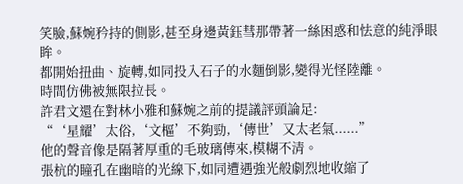笑臉,蘇婉矜持的側影,甚至身邊黃鈺彗那帶著一絲困惑和怯意的純淨眼眸。
都開始扭曲、旋轉,如同投入石子的水麵倒影,變得光怪陸離。
時間仿佛被無限拉長。
許君文還在對林小雅和蘇婉之前的提議評頭論足:
“‘星耀’太俗,‘文樞’不夠勁,‘傳世’又太老氣......”
他的聲音像是隔著厚重的毛玻璃傳來,模糊不清。
張杭的瞳孔在幽暗的光線下,如同遭遇強光般劇烈地收縮了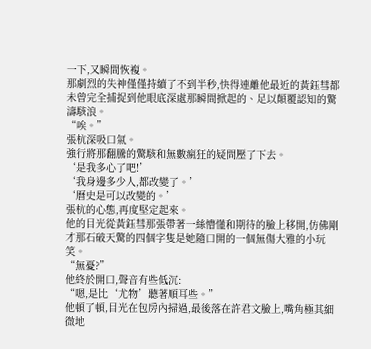一下,又瞬間恢複。
那劇烈的失神僅僅持續了不到半秒,快得連離他最近的黃鈺彗都未曾完全捕捉到他眼底深處那瞬間掀起的、足以顛覆認知的驚濤駭浪。
“唉。”
張杭深吸口氣。
強行將那翻騰的驚駭和無數瘋狂的疑問壓了下去。
‘是我多心了吧!’
‘我身邊多少人,都改變了。’
‘曆史是可以改變的。’
張杭的心態,再度堅定起來。
他的目光從黃鈺彗那張帶著一絲懵懂和期待的臉上移開,仿佛剛才那石破天驚的四個字隻是她隨口開的一個無傷大雅的小玩笑。
“無憂?”
他終於開口,聲音有些低沉:
“嗯,是比‘尤物’聽著順耳些。”
他頓了頓,目光在包房內掃過,最後落在許君文臉上,嘴角極其細微地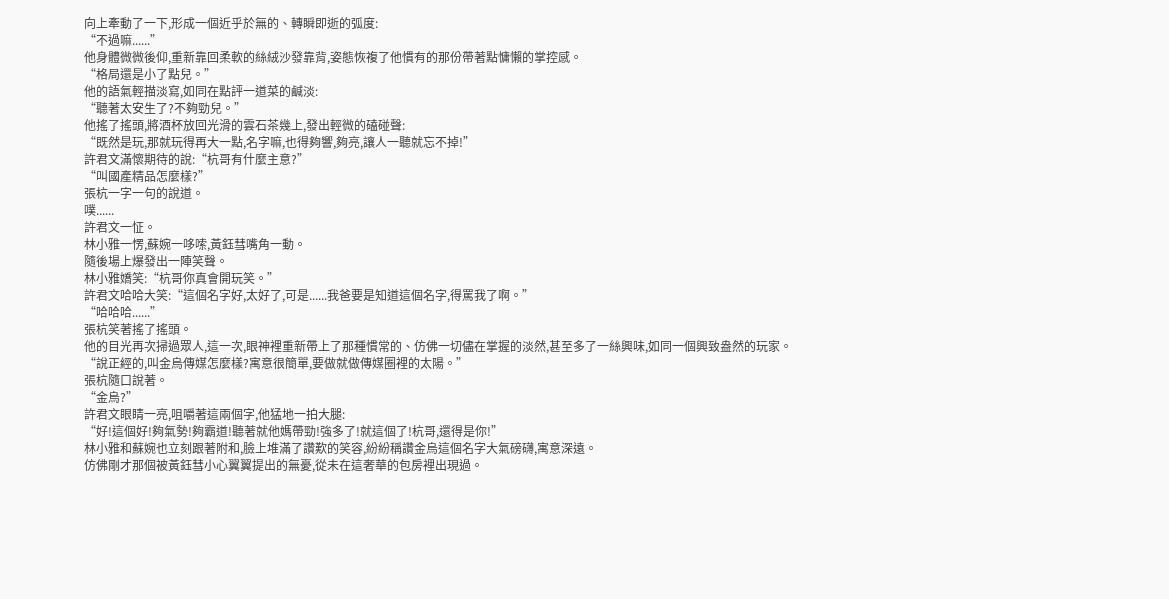向上牽動了一下,形成一個近乎於無的、轉瞬即逝的弧度:
“不過嘛......”
他身體微微後仰,重新靠回柔軟的絲絨沙發靠背,姿態恢複了他慣有的那份帶著點慵懶的掌控感。
“格局還是小了點兒。”
他的語氣輕描淡寫,如同在點評一道菜的鹹淡:
“聽著太安生了?不夠勁兒。”
他搖了搖頭,將酒杯放回光滑的雲石茶幾上,發出輕微的磕碰聲:
“既然是玩,那就玩得再大一點,名字嘛,也得夠響,夠亮,讓人一聽就忘不掉!”
許君文滿懷期待的說:“杭哥有什麼主意?”
“叫國產精品怎麼樣?”
張杭一字一句的說道。
噗......
許君文一怔。
林小雅一愣,蘇婉一哆嗦,黃鈺彗嘴角一動。
隨後場上爆發出一陣笑聲。
林小雅嬌笑:“杭哥你真會開玩笑。”
許君文哈哈大笑:“這個名字好,太好了,可是......我爸要是知道這個名字,得罵我了啊。”
“哈哈哈......”
張杭笑著搖了搖頭。
他的目光再次掃過眾人,這一次,眼神裡重新帶上了那種慣常的、仿佛一切儘在掌握的淡然,甚至多了一絲興味,如同一個興致盎然的玩家。
“說正經的,叫金烏傳媒怎麼樣?寓意很簡單,要做就做傳媒圈裡的太陽。”
張杭隨口說著。
“金烏?”
許君文眼睛一亮,咀嚼著這兩個字,他猛地一拍大腿:
“好!這個好!夠氣勢!夠霸道!聽著就他媽帶勁!強多了!就這個了!杭哥,還得是你!”
林小雅和蘇婉也立刻跟著附和,臉上堆滿了讚歎的笑容,紛紛稱讚金烏這個名字大氣磅礴,寓意深遠。
仿佛剛才那個被黃鈺彗小心翼翼提出的無憂,從未在這奢華的包房裡出現過。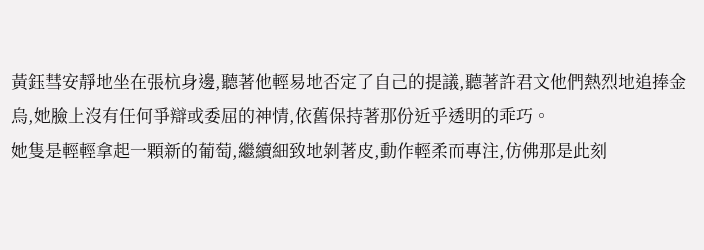黃鈺彗安靜地坐在張杭身邊,聽著他輕易地否定了自己的提議,聽著許君文他們熱烈地追捧金烏,她臉上沒有任何爭辯或委屈的神情,依舊保持著那份近乎透明的乖巧。
她隻是輕輕拿起一顆新的葡萄,繼續細致地剝著皮,動作輕柔而專注,仿佛那是此刻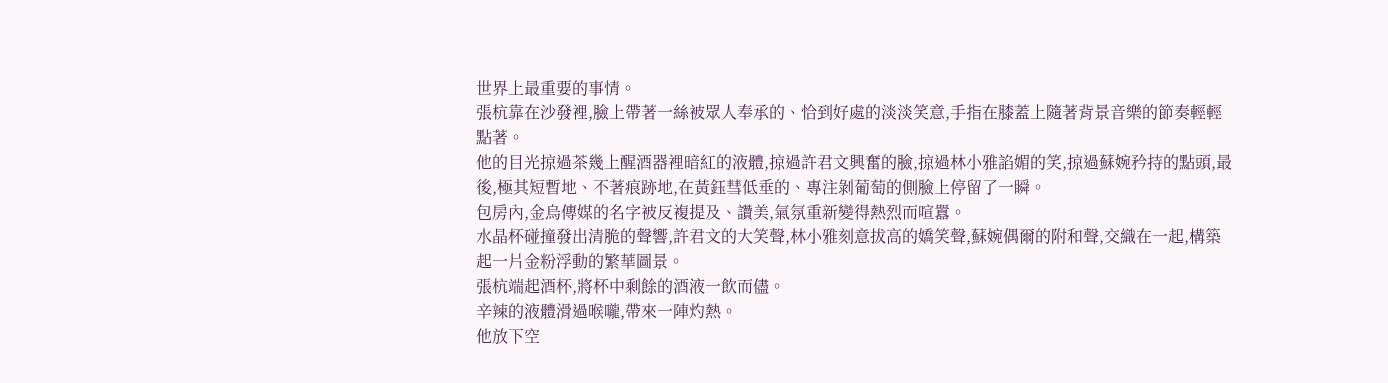世界上最重要的事情。
張杭靠在沙發裡,臉上帶著一絲被眾人奉承的、恰到好處的淡淡笑意,手指在膝蓋上隨著背景音樂的節奏輕輕點著。
他的目光掠過茶幾上醒酒器裡暗紅的液體,掠過許君文興奮的臉,掠過林小雅諂媚的笑,掠過蘇婉矜持的點頭,最後,極其短暫地、不著痕跡地,在黃鈺彗低垂的、專注剝葡萄的側臉上停留了一瞬。
包房內,金烏傳媒的名字被反複提及、讚美,氣氛重新變得熱烈而喧囂。
水晶杯碰撞發出清脆的聲響,許君文的大笑聲,林小雅刻意拔高的嬌笑聲,蘇婉偶爾的附和聲,交織在一起,構築起一片金粉浮動的繁華圖景。
張杭端起酒杯,將杯中剩餘的酒液一飲而儘。
辛辣的液體滑過喉嚨,帶來一陣灼熱。
他放下空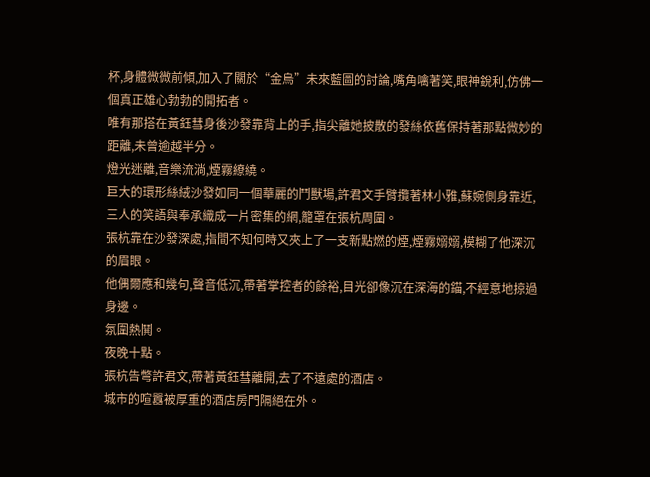杯,身體微微前傾,加入了關於“金烏”未來藍圖的討論,嘴角噙著笑,眼神銳利,仿佛一個真正雄心勃勃的開拓者。
唯有那搭在黃鈺彗身後沙發靠背上的手,指尖離她披散的發絲依舊保持著那點微妙的距離,未曾逾越半分。
燈光迷離,音樂流淌,煙霧繚繞。
巨大的環形絲絨沙發如同一個華麗的鬥獸場,許君文手臂攬著林小雅,蘇婉側身靠近,三人的笑語與奉承織成一片密集的網,籠罩在張杭周圍。
張杭靠在沙發深處,指間不知何時又夾上了一支新點燃的煙,煙霧嫋嫋,模糊了他深沉的眉眼。
他偶爾應和幾句,聲音低沉,帶著掌控者的餘裕,目光卻像沉在深海的錨,不經意地掠過身邊。
氛圍熱鬨。
夜晚十點。
張杭告彆許君文,帶著黃鈺彗離開,去了不遠處的酒店。
城市的喧囂被厚重的酒店房門隔絕在外。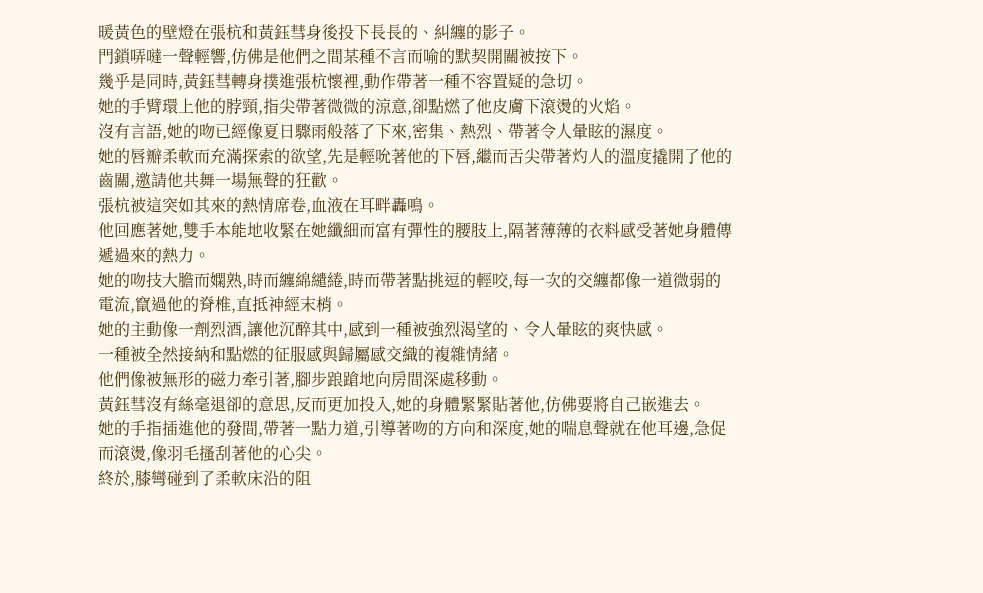暖黃色的壁燈在張杭和黃鈺彗身後投下長長的、糾纏的影子。
門鎖哢噠一聲輕響,仿佛是他們之間某種不言而喻的默契開關被按下。
幾乎是同時,黃鈺彗轉身撲進張杭懷裡,動作帶著一種不容置疑的急切。
她的手臂環上他的脖頸,指尖帶著微微的涼意,卻點燃了他皮膚下滾燙的火焰。
沒有言語,她的吻已經像夏日驟雨般落了下來,密集、熱烈、帶著令人暈眩的濕度。
她的唇瓣柔軟而充滿探索的欲望,先是輕吮著他的下唇,繼而舌尖帶著灼人的溫度撬開了他的齒關,邀請他共舞一場無聲的狂歡。
張杭被這突如其來的熱情席卷,血液在耳畔轟鳴。
他回應著她,雙手本能地收緊在她纖細而富有彈性的腰肢上,隔著薄薄的衣料感受著她身體傳遞過來的熱力。
她的吻技大膽而嫻熟,時而纏綿繾綣,時而帶著點挑逗的輕咬,每一次的交纏都像一道微弱的電流,竄過他的脊椎,直抵神經末梢。
她的主動像一劑烈酒,讓他沉醉其中,感到一種被強烈渴望的、令人暈眩的爽快感。
一種被全然接納和點燃的征服感與歸屬感交織的複雜情緒。
他們像被無形的磁力牽引著,腳步踉蹌地向房間深處移動。
黃鈺彗沒有絲毫退卻的意思,反而更加投入,她的身體緊緊貼著他,仿佛要將自己嵌進去。
她的手指插進他的發間,帶著一點力道,引導著吻的方向和深度,她的喘息聲就在他耳邊,急促而滾燙,像羽毛搔刮著他的心尖。
終於,膝彎碰到了柔軟床沿的阻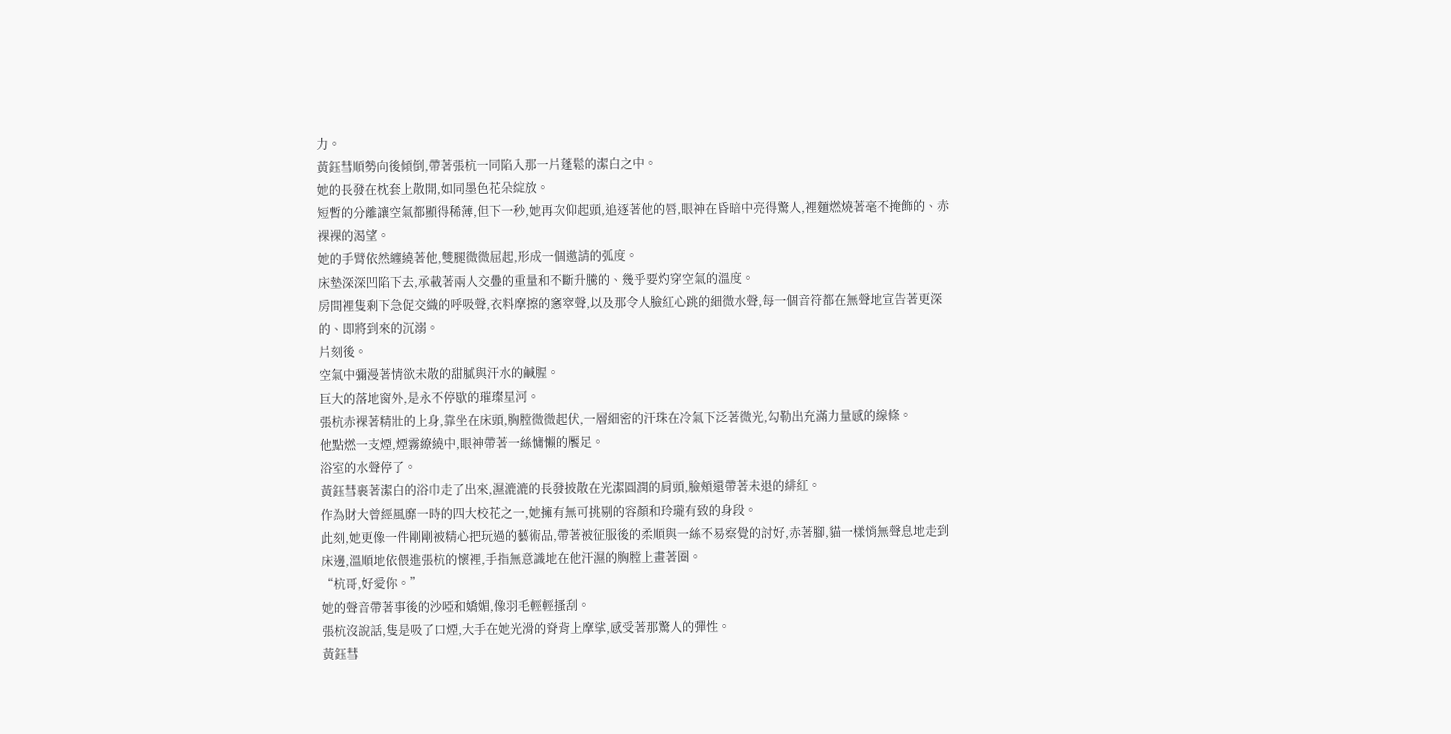力。
黃鈺彗順勢向後傾倒,帶著張杭一同陷入那一片蓬鬆的潔白之中。
她的長發在枕套上散開,如同墨色花朵綻放。
短暫的分離讓空氣都顯得稀薄,但下一秒,她再次仰起頭,追逐著他的唇,眼神在昏暗中亮得驚人,裡麵燃燒著毫不掩飾的、赤裸裸的渴望。
她的手臂依然纏繞著他,雙腿微微屈起,形成一個邀請的弧度。
床墊深深凹陷下去,承載著兩人交疊的重量和不斷升騰的、幾乎要灼穿空氣的溫度。
房間裡隻剩下急促交織的呼吸聲,衣料摩擦的窸窣聲,以及那令人臉紅心跳的細微水聲,每一個音符都在無聲地宣告著更深的、即將到來的沉溺。
片刻後。
空氣中彌漫著情欲未散的甜膩與汗水的鹹腥。
巨大的落地窗外,是永不停歇的璀璨星河。
張杭赤裸著精壯的上身,靠坐在床頭,胸膛微微起伏,一層細密的汗珠在冷氣下泛著微光,勾勒出充滿力量感的線條。
他點燃一支煙,煙霧繚繞中,眼神帶著一絲慵懶的饜足。
浴室的水聲停了。
黃鈺彗裹著潔白的浴巾走了出來,濕漉漉的長發披散在光潔圓潤的肩頭,臉頰還帶著未退的緋紅。
作為財大曾經風靡一時的四大校花之一,她擁有無可挑剔的容顏和玲瓏有致的身段。
此刻,她更像一件剛剛被精心把玩過的藝術品,帶著被征服後的柔順與一絲不易察覺的討好,赤著腳,貓一樣悄無聲息地走到床邊,溫順地依偎進張杭的懷裡,手指無意識地在他汗濕的胸膛上畫著圈。
“杭哥,好愛你。”
她的聲音帶著事後的沙啞和嬌媚,像羽毛輕輕搔刮。
張杭沒說話,隻是吸了口煙,大手在她光滑的脊背上摩挲,感受著那驚人的彈性。
黃鈺彗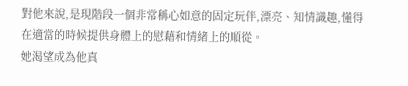對他來說,是現階段一個非常稱心如意的固定玩伴,漂亮、知情識趣,懂得在適當的時候提供身體上的慰藉和情緒上的順從。
她渴望成為他真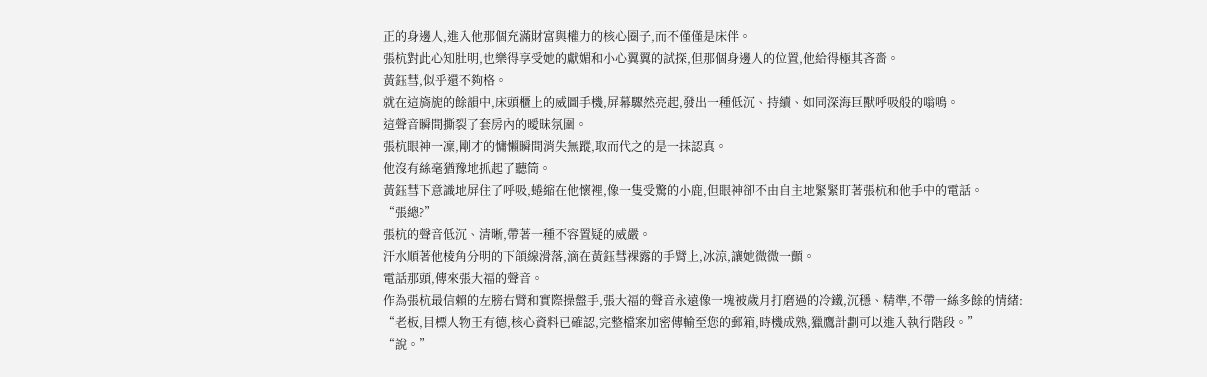正的身邊人,進入他那個充滿財富與權力的核心圈子,而不僅僅是床伴。
張杭對此心知肚明,也樂得享受她的獻媚和小心翼翼的試探,但那個身邊人的位置,他給得極其吝嗇。
黃鈺彗,似乎還不夠格。
就在這旖旎的餘韻中,床頭櫃上的威圖手機,屏幕驟然亮起,發出一種低沉、持續、如同深海巨獸呼吸般的嗡鳴。
這聲音瞬間撕裂了套房內的曖昧氛圍。
張杭眼神一凜,剛才的慵懶瞬間消失無蹤,取而代之的是一抹認真。
他沒有絲毫猶豫地抓起了聽筒。
黃鈺彗下意識地屏住了呼吸,蜷縮在他懷裡,像一隻受驚的小鹿,但眼神卻不由自主地緊緊盯著張杭和他手中的電話。
“張總?”
張杭的聲音低沉、清晰,帶著一種不容置疑的威嚴。
汗水順著他棱角分明的下頜線滑落,滴在黃鈺彗裸露的手臂上,冰涼,讓她微微一顫。
電話那頭,傳來張大福的聲音。
作為張杭最信賴的左膀右臂和實際操盤手,張大福的聲音永遠像一塊被歲月打磨過的冷鐵,沉穩、精準,不帶一絲多餘的情緒:
“老板,目標人物王有德,核心資料已確認,完整檔案加密傳輸至您的郵箱,時機成熟,獵鷹計劃可以進入執行階段。”
“說。”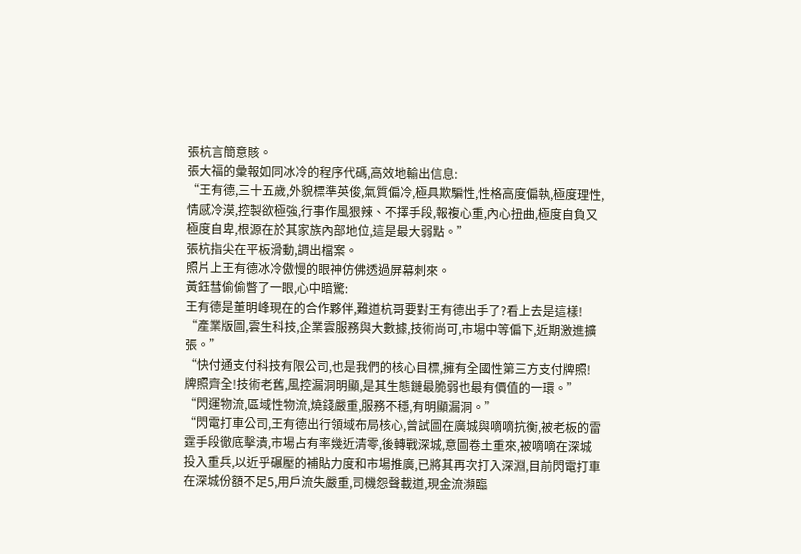張杭言簡意賅。
張大福的彙報如同冰冷的程序代碼,高效地輸出信息:
“王有德,三十五歲,外貌標準英俊,氣質偏冷,極具欺騙性,性格高度偏執,極度理性,情感冷漠,控製欲極強,行事作風狠辣、不擇手段,報複心重,內心扭曲,極度自負又極度自卑,根源在於其家族內部地位,這是最大弱點。”
張杭指尖在平板滑動,調出檔案。
照片上王有德冰冷傲慢的眼神仿佛透過屏幕刺來。
黃鈺彗偷偷瞥了一眼,心中暗驚:
王有德是董明峰現在的合作夥伴,難道杭哥要對王有德出手了?看上去是這樣!
“產業版圖,雲生科技,企業雲服務與大數據,技術尚可,市場中等偏下,近期激進擴張。”
“快付通支付科技有限公司,也是我們的核心目標,擁有全國性第三方支付牌照!牌照齊全!技術老舊,風控漏洞明顯,是其生態鏈最脆弱也最有價值的一環。”
“閃運物流,區域性物流,燒錢嚴重,服務不穩,有明顯漏洞。”
“閃電打車公司,王有德出行領域布局核心,曾試圖在廣城與嘀嘀抗衡,被老板的雷霆手段徹底擊潰,市場占有率幾近清零,後轉戰深城,意圖卷土重來,被嘀嘀在深城投入重兵,以近乎碾壓的補貼力度和市場推廣,已將其再次打入深淵,目前閃電打車在深城份額不足5,用戶流失嚴重,司機怨聲載道,現金流瀕臨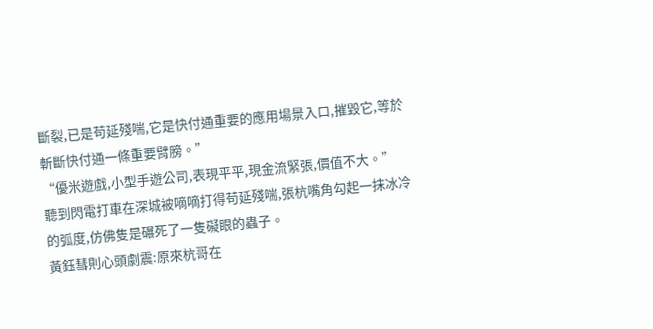斷裂,已是苟延殘喘,它是快付通重要的應用場景入口,摧毀它,等於斬斷快付通一條重要臂膀。”
“優米遊戲,小型手遊公司,表現平平,現金流緊張,價值不大。”
聽到閃電打車在深城被嘀嘀打得苟延殘喘,張杭嘴角勾起一抹冰冷的弧度,仿佛隻是碾死了一隻礙眼的蟲子。
黃鈺彗則心頭劇震:原來杭哥在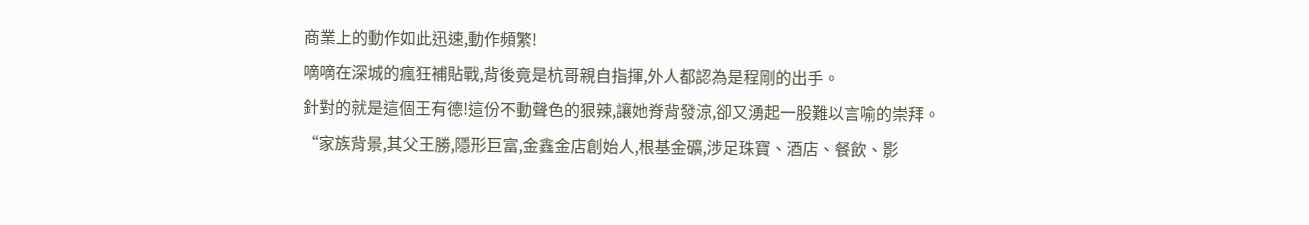商業上的動作如此迅速,動作頻繁!
嘀嘀在深城的瘋狂補貼戰,背後竟是杭哥親自指揮,外人都認為是程剛的出手。
針對的就是這個王有德!這份不動聲色的狠辣,讓她脊背發涼,卻又湧起一股難以言喻的崇拜。
“家族背景,其父王勝,隱形巨富,金鑫金店創始人,根基金礦,涉足珠寶、酒店、餐飲、影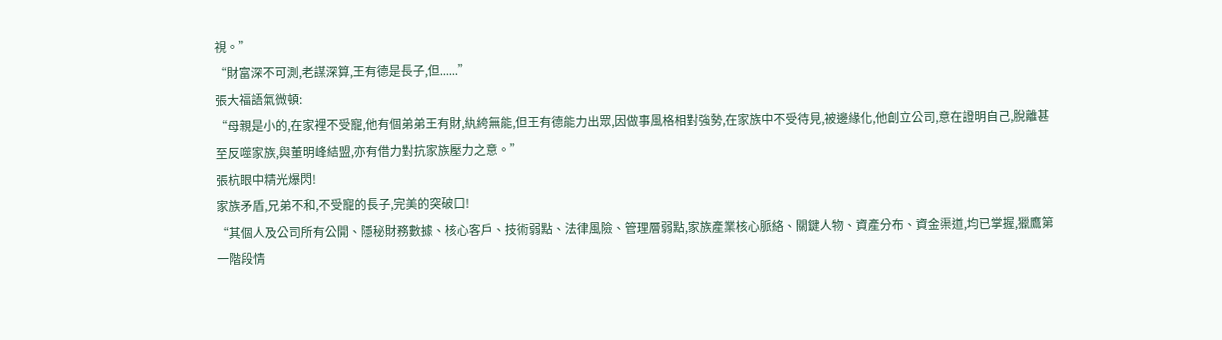視。”
“財富深不可測,老謀深算,王有德是長子,但......”
張大福語氣微頓:
“母親是小的,在家裡不受寵,他有個弟弟王有財,紈絝無能,但王有德能力出眾,因做事風格相對強勢,在家族中不受待見,被邊緣化,他創立公司,意在證明自己,脫離甚至反噬家族,與董明峰結盟,亦有借力對抗家族壓力之意。”
張杭眼中精光爆閃!
家族矛盾,兄弟不和,不受寵的長子,完美的突破口!
“其個人及公司所有公開、隱秘財務數據、核心客戶、技術弱點、法律風險、管理層弱點,家族產業核心脈絡、關鍵人物、資產分布、資金渠道,均已掌握,獵鷹第一階段情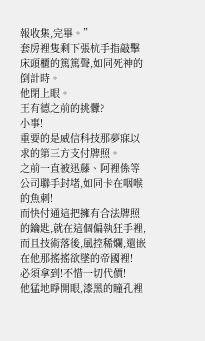報收集,完畢。”
套房裡隻剩下張杭手指敲擊床頭櫃的篤篤聲,如同死神的倒計時。
他閉上眼。
王有德之前的挑釁?
小事!
重要的是威信科技那夢寐以求的第三方支付牌照。
之前一直被迅藤、阿裡係等公司聯手封堵,如同卡在咽喉的魚刺!
而快付通這把擁有合法牌照的鑰匙,就在這個偏執狂手裡,而且技術落後,風控稀爛,還嵌在他那搖搖欲墜的帝國裡!
必須拿到!不惜一切代價!
他猛地睜開眼,漆黑的瞳孔裡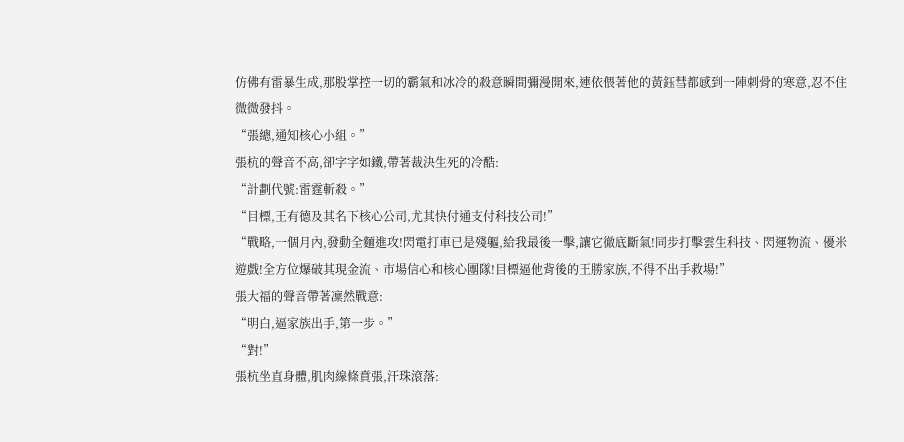仿佛有雷暴生成,那股掌控一切的霸氣和冰冷的殺意瞬間彌漫開來,連依偎著他的黃鈺彗都感到一陣刺骨的寒意,忍不住微微發抖。
“張總,通知核心小組。”
張杭的聲音不高,卻字字如鐵,帶著裁決生死的冷酷:
“計劃代號:雷霆斬殺。”
“目標,王有德及其名下核心公司,尤其快付通支付科技公司!”
“戰略,一個月內,發動全麵進攻!閃電打車已是殘軀,給我最後一擊,讓它徹底斷氣!同步打擊雲生科技、閃運物流、優米遊戲!全方位爆破其現金流、市場信心和核心團隊!目標逼他背後的王勝家族,不得不出手救場!”
張大福的聲音帶著凜然戰意:
“明白,逼家族出手,第一步。”
“對!”
張杭坐直身體,肌肉線條賁張,汗珠滾落: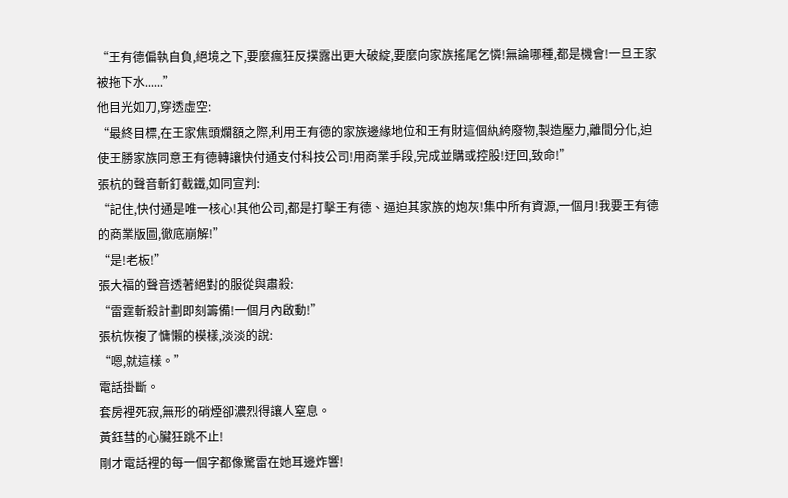“王有德偏執自負,絕境之下,要麼瘋狂反撲露出更大破綻,要麼向家族搖尾乞憐!無論哪種,都是機會!一旦王家被拖下水......”
他目光如刀,穿透虛空:
“最終目標,在王家焦頭爛額之際,利用王有德的家族邊緣地位和王有財這個紈絝廢物,製造壓力,離間分化,迫使王勝家族同意王有德轉讓快付通支付科技公司!用商業手段,完成並購或控股!迂回,致命!”
張杭的聲音斬釘截鐵,如同宣判:
“記住,快付通是唯一核心!其他公司,都是打擊王有德、逼迫其家族的炮灰!集中所有資源,一個月!我要王有德的商業版圖,徹底崩解!”
“是!老板!”
張大福的聲音透著絕對的服從與肅殺:
“雷霆斬殺計劃即刻籌備!一個月內啟動!”
張杭恢複了慵懶的模樣,淡淡的說:
“嗯,就這樣。”
電話掛斷。
套房裡死寂,無形的硝煙卻濃烈得讓人窒息。
黃鈺彗的心臟狂跳不止!
剛才電話裡的每一個字都像驚雷在她耳邊炸響!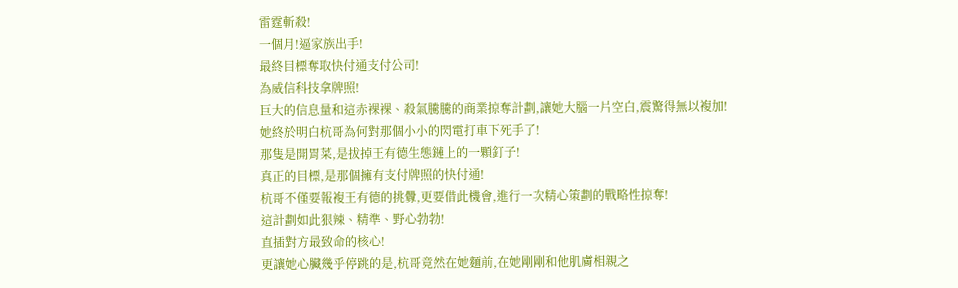雷霆斬殺!
一個月!逼家族出手!
最終目標奪取快付通支付公司!
為威信科技拿牌照!
巨大的信息量和這赤裸裸、殺氣騰騰的商業掠奪計劃,讓她大腦一片空白,震驚得無以複加!
她終於明白杭哥為何對那個小小的閃電打車下死手了!
那隻是開胃菜,是拔掉王有德生態鏈上的一顆釘子!
真正的目標,是那個擁有支付牌照的快付通!
杭哥不僅要報複王有德的挑釁,更要借此機會,進行一次精心策劃的戰略性掠奪!
這計劃如此狠辣、精準、野心勃勃!
直插對方最致命的核心!
更讓她心臟幾乎停跳的是,杭哥竟然在她麵前,在她剛剛和他肌膚相親之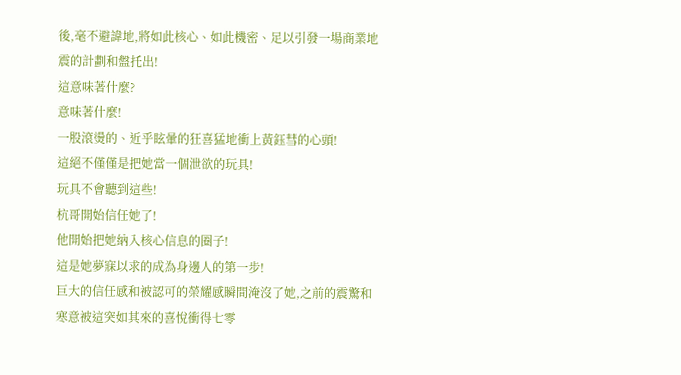後,毫不避諱地,將如此核心、如此機密、足以引發一場商業地震的計劃和盤托出!
這意味著什麼?
意味著什麼!
一股滾燙的、近乎眩暈的狂喜猛地衝上黃鈺彗的心頭!
這絕不僅僅是把她當一個泄欲的玩具!
玩具不會聽到這些!
杭哥開始信任她了!
他開始把她納入核心信息的圈子!
這是她夢寐以求的成為身邊人的第一步!
巨大的信任感和被認可的榮耀感瞬間淹沒了她,之前的震驚和寒意被這突如其來的喜悅衝得七零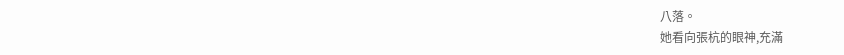八落。
她看向張杭的眼神,充滿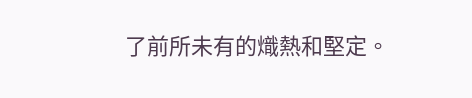了前所未有的熾熱和堅定。